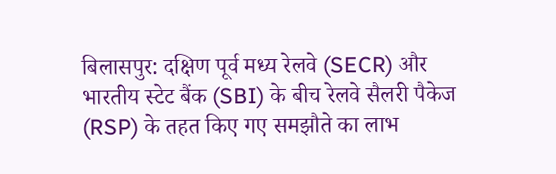बिलासपुर: दक्षिण पूर्व मध्य रेलवे (SECR) और भारतीय स्टेट बैंक (SBI) के बीच रेलवे सैलरी पैकेज (RSP) के तहत किए गए समझौते का लाभ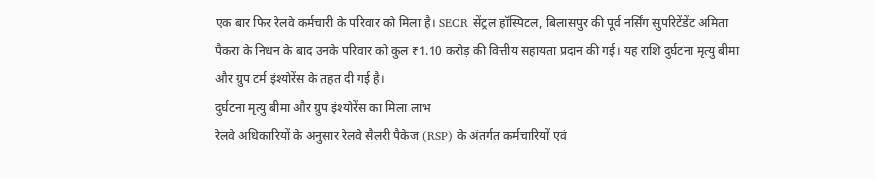एक बार फिर रेलवे कर्मचारी के परिवार को मिला है। SECR सेंट्रल हॉस्पिटल, बिलासपुर की पूर्व नर्सिंग सुपरिटेंडेंट अमिता पैकरा के निधन के बाद उनके परिवार को कुल ₹1.10 करोड़ की वित्तीय सहायता प्रदान की गई। यह राशि दुर्घटना मृत्यु बीमा और ग्रुप टर्म इंश्योरेंस के तहत दी गई है।
दुर्घटना मृत्यु बीमा और ग्रुप इंश्योरेंस का मिला लाभ
रेलवे अधिकारियों के अनुसार रेलवे सैलरी पैकेज (RSP) के अंतर्गत कर्मचारियों एवं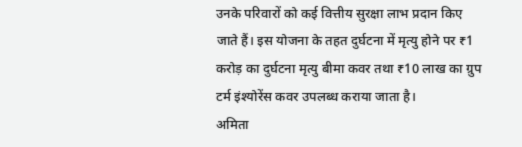उनके परिवारों को कई वित्तीय सुरक्षा लाभ प्रदान किए जाते हैं। इस योजना के तहत दुर्घटना में मृत्यु होने पर ₹1 करोड़ का दुर्घटना मृत्यु बीमा कवर तथा ₹10 लाख का ग्रुप टर्म इंश्योरेंस कवर उपलब्ध कराया जाता है।
अमिता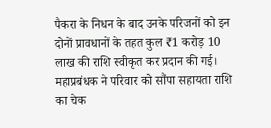पैकरा के निधन के बाद उनके परिजनों को इन दोनों प्रावधानों के तहत कुल ₹1 करोड़ 10 लाख की राशि स्वीकृत कर प्रदान की गई।
महाप्रबंधक ने परिवार को सौंपा सहायता राशि का चेक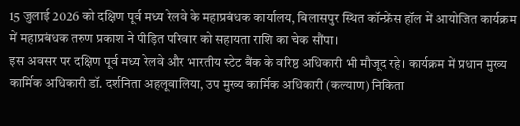15 जुलाई 2026 को दक्षिण पूर्व मध्य रेलवे के महाप्रबंधक कार्यालय, बिलासपुर स्थित कॉन्फ्रेंस हॉल में आयोजित कार्यक्रम में महाप्रबंधक तरुण प्रकाश ने पीड़ित परिवार को सहायता राशि का चेक सौंपा।
इस अवसर पर दक्षिण पूर्व मध्य रेलवे और भारतीय स्टेट बैंक के वरिष्ठ अधिकारी भी मौजूद रहे। कार्यक्रम में प्रधान मुख्य कार्मिक अधिकारी डॉ. दर्शनिता अहलूवालिया, उप मुख्य कार्मिक अधिकारी (कल्याण) निकिता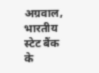अग्रवाल, भारतीय स्टेट बैंक के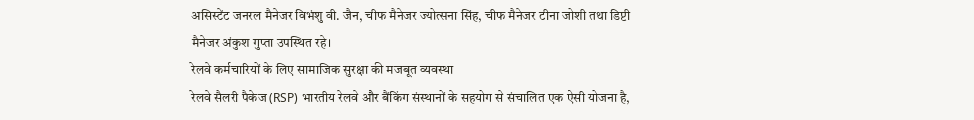असिस्टेंट जनरल मैनेजर विभंशु वी. जैन, चीफ मैनेजर ज्योत्सना सिंह, चीफ मैनेजर टीना जोशी तथा डिप्टी मैनेजर अंकुश गुप्ता उपस्थित रहे।
रेलवे कर्मचारियों के लिए सामाजिक सुरक्षा की मजबूत व्यवस्था
रेलवे सैलरी पैकेज (RSP) भारतीय रेलवे और बैंकिंग संस्थानों के सहयोग से संचालित एक ऐसी योजना है,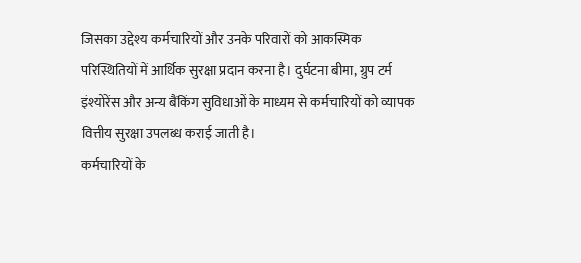जिसका उद्देश्य कर्मचारियों और उनके परिवारों को आकस्मिक परिस्थितियों में आर्थिक सुरक्षा प्रदान करना है। दुर्घटना बीमा, ग्रुप टर्म इंश्योरेंस और अन्य बैंकिंग सुविधाओं के माध्यम से कर्मचारियों को व्यापक वित्तीय सुरक्षा उपलब्ध कराई जाती है।
कर्मचारियों के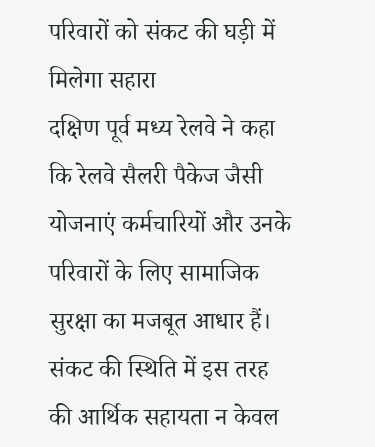परिवारों को संकट की घड़ी में मिलेगा सहारा
दक्षिण पूर्व मध्य रेलवे ने कहा कि रेलवे सैलरी पैकेज जैसी योजनाएं कर्मचारियों और उनके परिवारों के लिए सामाजिक सुरक्षा का मजबूत आधार हैं। संकट की स्थिति में इस तरह की आर्थिक सहायता न केवल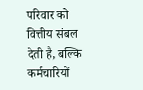परिवार को वित्तीय संबल देती है, बल्कि कर्मचारियों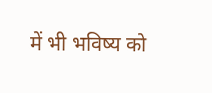में भी भविष्य को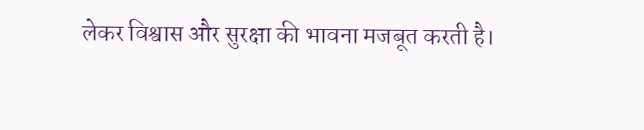लेकर विश्वास और सुरक्षा की भावना मजबूत करती है।